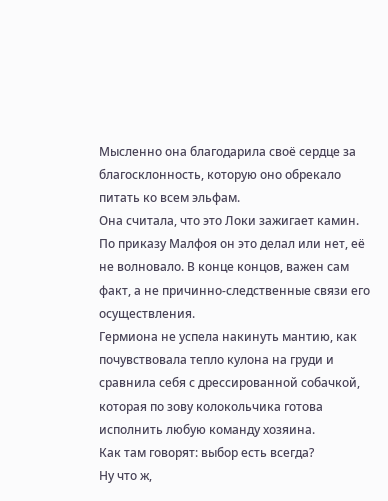Мысленно она благодарила своё сердце за благосклонность, которую оно обрекало питать ко всем эльфам.
Она считала, что это Локи зажигает камин. По приказу Малфоя он это делал или нет, её не волновало. В конце концов, важен сам факт, а не причинно-следственные связи его осуществления.
Гермиона не успела накинуть мантию, как почувствовала тепло кулона на груди и сравнила себя с дрессированной собачкой, которая по зову колокольчика готова исполнить любую команду хозяина.
Как там говорят: выбор есть всегда?
Ну что ж,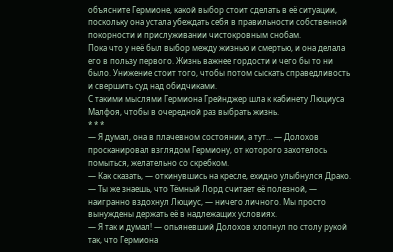объясните Гермионе, какой выбор стоит сделать в её ситуации, поскольку она устала убеждать себя в правильности собственной покорности и прислуживании чистокровным снобам.
Пока что у неё был выбор между жизнью и смертью, и она делала его в пользу первого. Жизнь важнее гордости и чего бы то ни было. Унижение стоит того, чтобы потом сыскать справедливость и свершить суд над обидчиками.
С такими мыслями Гермиона Грейнджер шла к кабинету Люциуса Малфоя, чтобы в очередной раз выбрать жизнь.
* * *
— Я думал, она в плачевном состоянии, а тут… — Долохов просканировал взглядом Гермиону, от которого захотелось помыться, желательно со скребком.
— Как сказать, — откинувшись на кресле, ехидно улыбнулся Драко.
— Ты же знаешь, что Тёмный Лорд считает её полезной, — наигранно вздохнул Люциус, — ничего личного. Мы просто вынуждены держать её в надлежащих условиях.
— Я так и думал! — опьяневший Долохов хлопнул по столу рукой так, что Гермиона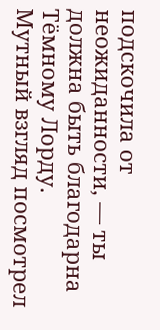подскочила от неожиданности, — ты должна быть благодарна Тёмному Лорду.
Мутный взгляд посмотрел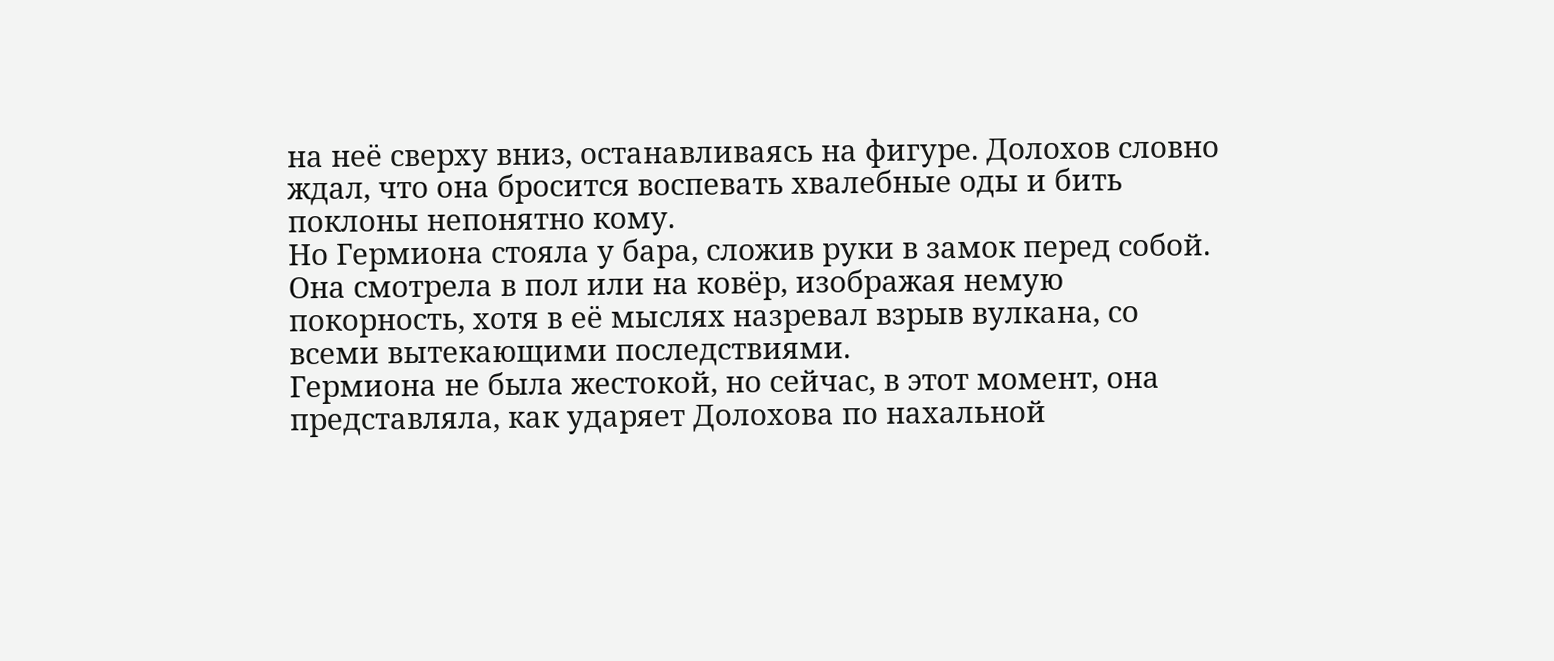на неё сверху вниз, останавливаясь на фигуре. Долохов словно ждал, что она бросится воспевать хвалебные оды и бить поклоны непонятно кому.
Но Гермиона стояла у бара, сложив руки в замок перед собой. Она смотрела в пол или на ковёр, изображая немую покорность, хотя в её мыслях назревал взрыв вулкана, со всеми вытекающими последствиями.
Гермиона не была жестокой, но сейчас, в этот момент, она представляла, как ударяет Долохова по нахальной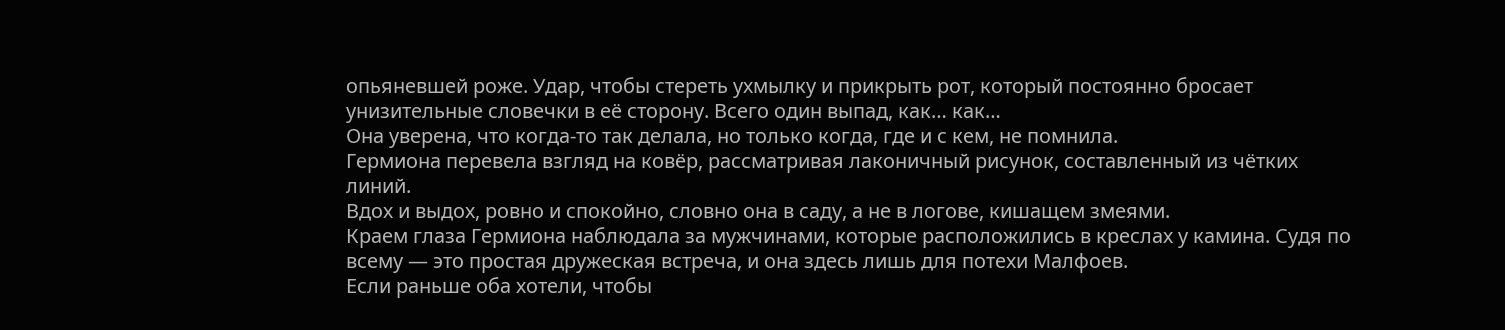опьяневшей роже. Удар, чтобы стереть ухмылку и прикрыть рот, который постоянно бросает унизительные словечки в её сторону. Всего один выпад, как… как…
Она уверена, что когда-то так делала, но только когда, где и с кем, не помнила.
Гермиона перевела взгляд на ковёр, рассматривая лаконичный рисунок, составленный из чётких линий.
Вдох и выдох, ровно и спокойно, словно она в саду, а не в логове, кишащем змеями.
Краем глаза Гермиона наблюдала за мужчинами, которые расположились в креслах у камина. Судя по всему — это простая дружеская встреча, и она здесь лишь для потехи Малфоев.
Если раньше оба хотели, чтобы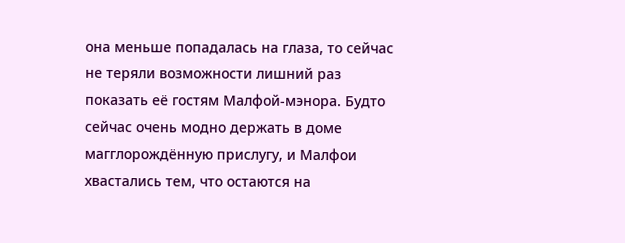она меньше попадалась на глаза, то сейчас не теряли возможности лишний раз показать её гостям Малфой-мэнора. Будто сейчас очень модно держать в доме магглорождённую прислугу, и Малфои хвастались тем, что остаются на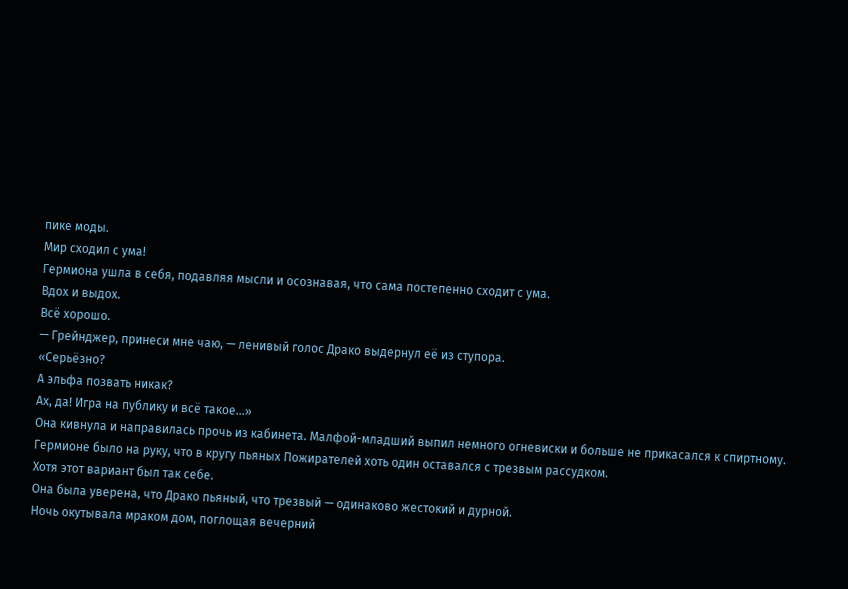пике моды.
Мир сходил с ума!
Гермиона ушла в себя, подавляя мысли и осознавая, что сама постепенно сходит с ума.
Вдох и выдох.
Всё хорошо.
— Грейнджер, принеси мне чаю, — ленивый голос Драко выдернул её из ступора.
«Серьёзно?
А эльфа позвать никак?
Ах, да! Игра на публику и всё такое…»
Она кивнула и направилась прочь из кабинета. Малфой-младший выпил немного огневиски и больше не прикасался к спиртному.
Гермионе было на руку, что в кругу пьяных Пожирателей хоть один оставался с трезвым рассудком.
Хотя этот вариант был так себе.
Она была уверена, что Драко пьяный, что трезвый — одинаково жестокий и дурной.
Ночь окутывала мраком дом, поглощая вечерний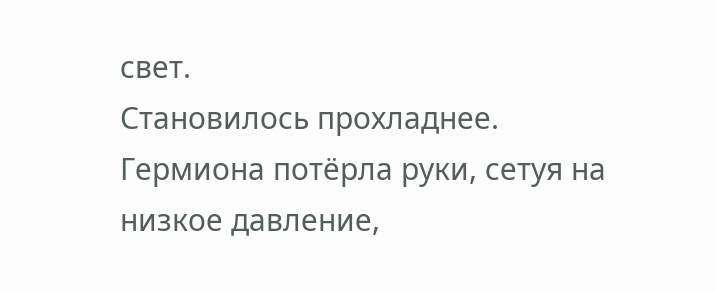свет.
Становилось прохладнее.
Гермиона потёрла руки, сетуя на низкое давление,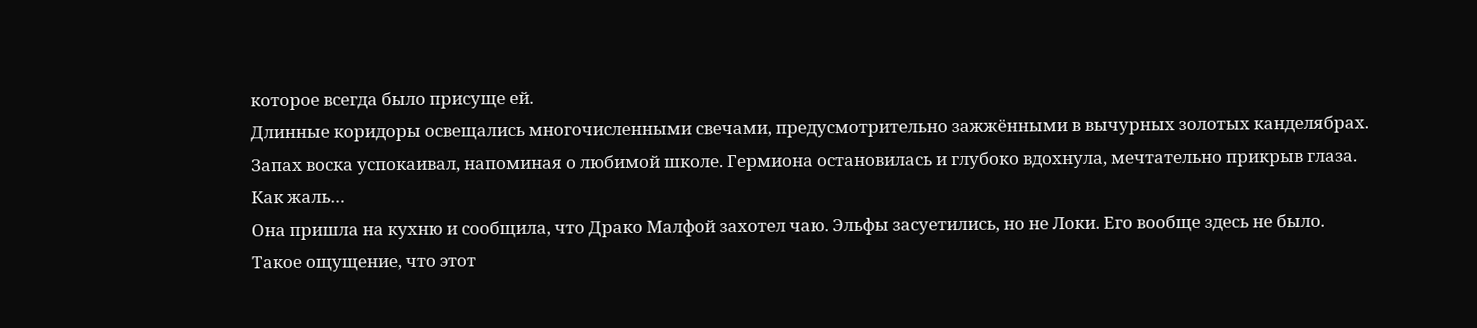которое всегда было присуще ей.
Длинные коридоры освещались многочисленными свечами, предусмотрительно зажжёнными в вычурных золотых канделябрах.
Запах воска успокаивал, напоминая о любимой школе. Гермиона остановилась и глубоко вдохнула, мечтательно прикрыв глаза.
Как жаль…
Она пришла на кухню и сообщила, что Драко Малфой захотел чаю. Эльфы засуетились, но не Локи. Его вообще здесь не было.
Такое ощущение, что этот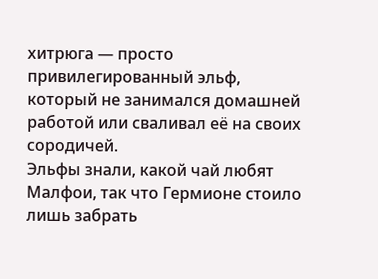хитрюга — просто привилегированный эльф, который не занимался домашней работой или сваливал её на своих сородичей.
Эльфы знали, какой чай любят Малфои, так что Гермионе стоило лишь забрать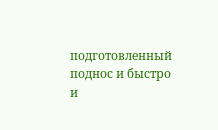подготовленный поднос и быстро и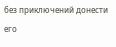без приключений донести его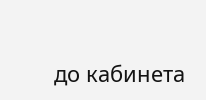до кабинета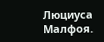Люциуса Малфоя.